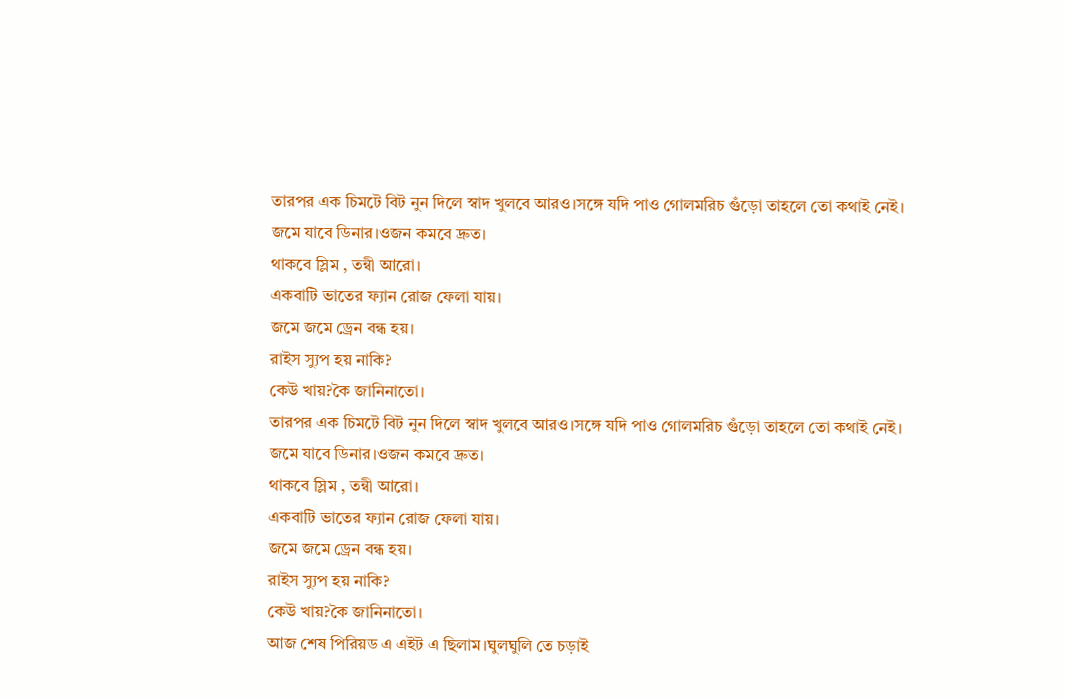তারপর এক চিমটে বিট নুন দিলে স্বাদ খুলবে আরও।সঙ্গে যদি পাও গোলমরিচ গুঁড়ো তাহলে তো কথাই নেই।
জমে যাবে ডিনার।ওজন কমবে দ্রুত।
থাকবে স্লিম , তন্বী আরো।
একবাটি ভাতের ফ্যান রোজ ফেলা যায়।
জমে জমে ড্রেন বন্ধ হয়।
রাইস স্যুপ হয় নাকি?
কেউ খায়?কৈ জানিনাতো।
তারপর এক চিমটে বিট নুন দিলে স্বাদ খুলবে আরও।সঙ্গে যদি পাও গোলমরিচ গুঁড়ো তাহলে তো কথাই নেই।
জমে যাবে ডিনার।ওজন কমবে দ্রুত।
থাকবে স্লিম , তন্বী আরো।
একবাটি ভাতের ফ্যান রোজ ফেলা যায়।
জমে জমে ড্রেন বন্ধ হয়।
রাইস স্যুপ হয় নাকি?
কেউ খায়?কৈ জানিনাতো।
আজ শেষ পিরিয়ড এ এইট এ ছিলাম।ঘুলঘুলি তে চড়াই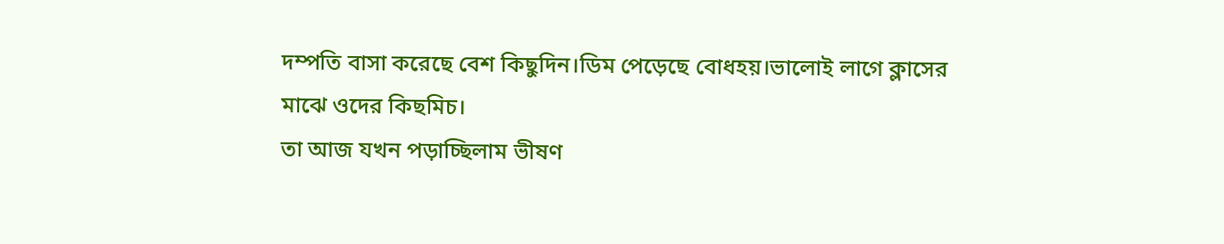দম্পতি বাসা করেছে বেশ কিছুদিন।ডিম পেড়েছে বোধহয়।ভালোই লাগে ক্লাসের মাঝে ওদের কিছমিচ।
তা আজ যখন পড়াচ্ছিলাম ভীষণ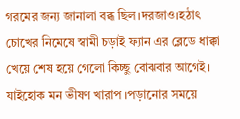গরমের জন্য জানালা বব্ধ ছিল।দরজাও।হঠাৎ চোখের নিমেষে স্বামী চড়াই ফ্যান এর ব্লেডে ধাক্কা খেয়ে শেষ হয়ে গেলো কিচ্ছু বোঝবার আগেই।
যাইহোক মন ভীষণ খারাপ ।পড়ানোর সময়ে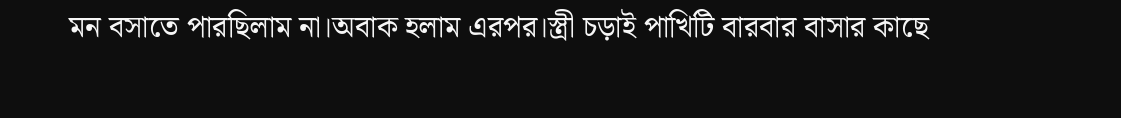মন বসাতে পারছিলাম না।অবাক হলাম এরপর।স্ত্রী চড়াই পাখিটি বারবার বাসার কাছে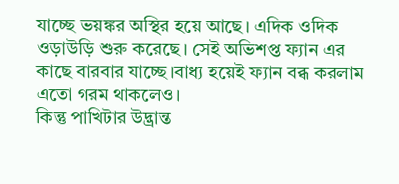যাচ্ছে ভয়ঙ্কর অস্থির হয়ে আছে। এদিক ওদিক ওড়াউড়ি শুরু করেছে। সেই অভিশপ্ত ফ্যান এর কাছে বারবার যাচ্ছে।বাধ্য হয়েই ফ্যান বব্ধ করলাম এতো গরম থাকলেও।
কিন্তু পাখিটার উদ্ভ্রান্ত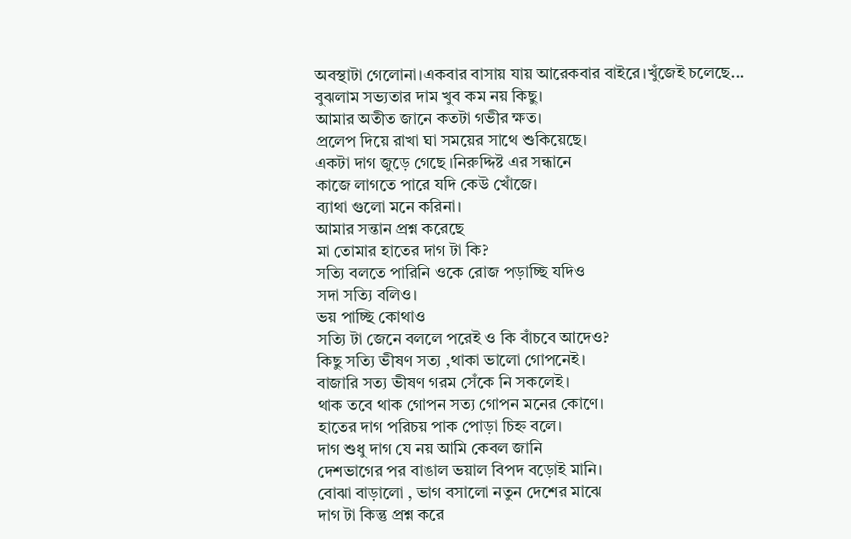অবস্থাটা গেলোনা।একবার বাসায় যায় আরেকবার বাইরে।খুঁজেই চলেছে...
বুঝলাম সভ্যতার দাম খুব কম নয় কিছু।
আমার অতীত জানে কতটা গভীর ক্ষত।
প্রলেপ দিয়ে রাখা ঘা সময়ের সাথে শুকিয়েছে।
একটা দাগ জুড়ে গেছে ।নিরুদ্দিষ্ট এর সন্ধানে
কাজে লাগতে পারে যদি কেউ খোঁজে।
ব্যাথা গুলো মনে করিনা।
আমার সন্তান প্রশ্ন করেছে
মা তোমার হাতের দাগ টা কি?
সত্যি বলতে পারিনি ওকে রোজ পড়াচ্ছি যদিও
সদা সত্যি বলিও।
ভয় পাচ্ছি কোথাও
সত্যি টা জেনে বললে পরেই ও কি বাঁচবে আদেও?
কিছু সত্যি ভীষণ সত্য ,থাকা ভালো গোপনেই।
বাজারি সত্য ভীষণ গরম সেঁকে নি সকলেই।
থাক তবে থাক গোপন সত্য গোপন মনের কোণে।
হাতের দাগ পরিচয় পাক পোড়া চিহ্ন বলে।
দাগ শুধু দাগ যে নয় আমি কেবল জানি
দেশভাগের পর বাঙাল ভয়াল বিপদ বড়োই মানি।
বোঝা বাড়ালো , ভাগ বসালো নতুন দেশের মাঝে
দাগ টা কিন্তু প্রশ্ন করে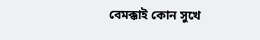বেমক্কাই কোন সুখে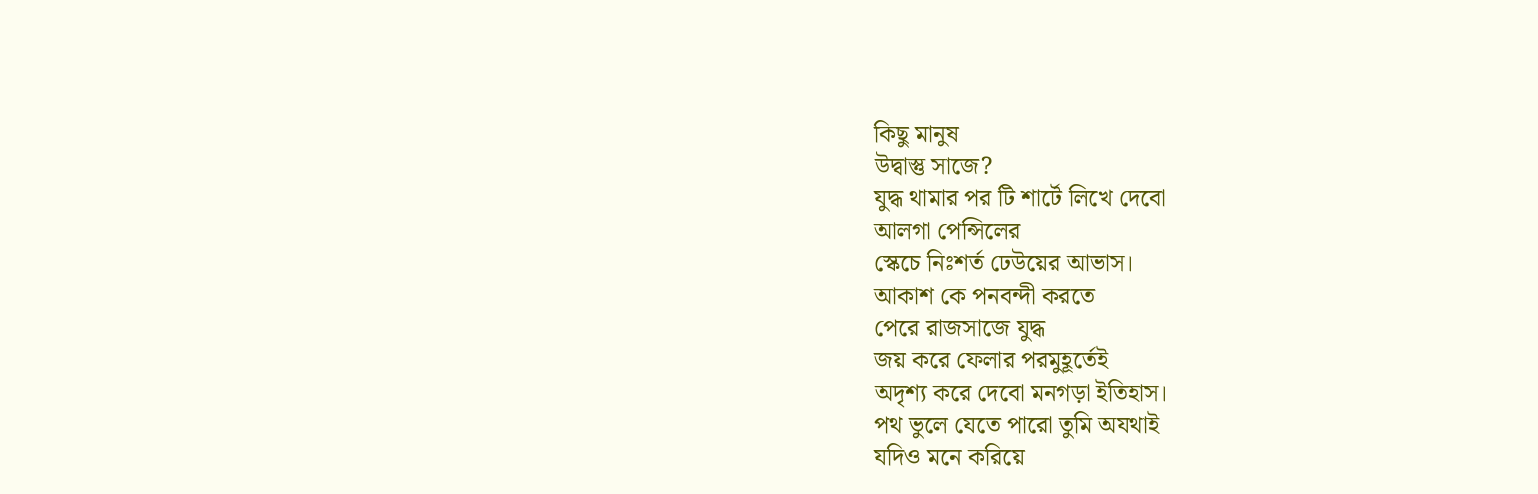কিছু মানুষ
উদ্বাস্তু সাজে?
যুদ্ধ থামার পর টি শার্টে লিখে দেবো
আলগা পেন্সিলের
স্কেচে নিঃশর্ত ঢেউয়ের আভাস।
আকাশ কে পনবন্দী করতে
পেরে রাজসাজে যুদ্ধ
জয় করে ফেলার পরমুহূর্তেই
অদৃশ্য করে দেবো মনগড়া ইতিহাস।
পথ ভুলে যেতে পারো তুমি অযথাই
যদিও মনে করিয়ে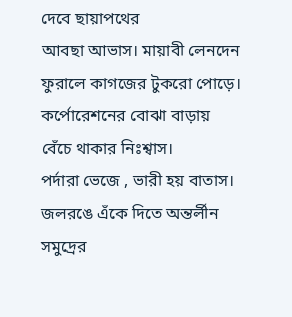দেবে ছায়াপথের
আবছা আভাস। মায়াবী লেনদেন
ফুরালে কাগজের টুকরো পোড়ে।
কর্পোরেশনের বোঝা বাড়ায়
বেঁচে থাকার নিঃশ্বাস।
পর্দারা ভেজে , ভারী হয় বাতাস।
জলরঙে এঁকে দিতে অন্তর্লীন
সমুদ্রের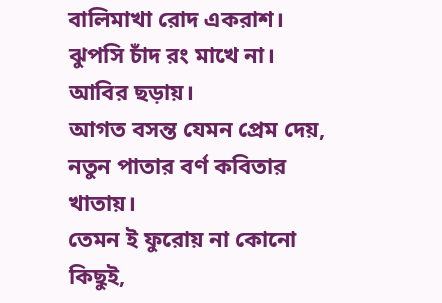বালিমাখা রোদ একরাশ।
ঝুপসি চাঁদ রং মাখে না।
আবির ছড়ায়।
আগত বসন্ত যেমন প্রেম দেয়,
নতুন পাতার বর্ণ কবিতার খাতায়।
তেমন ই ফুরোয় না কোনো কিছুই,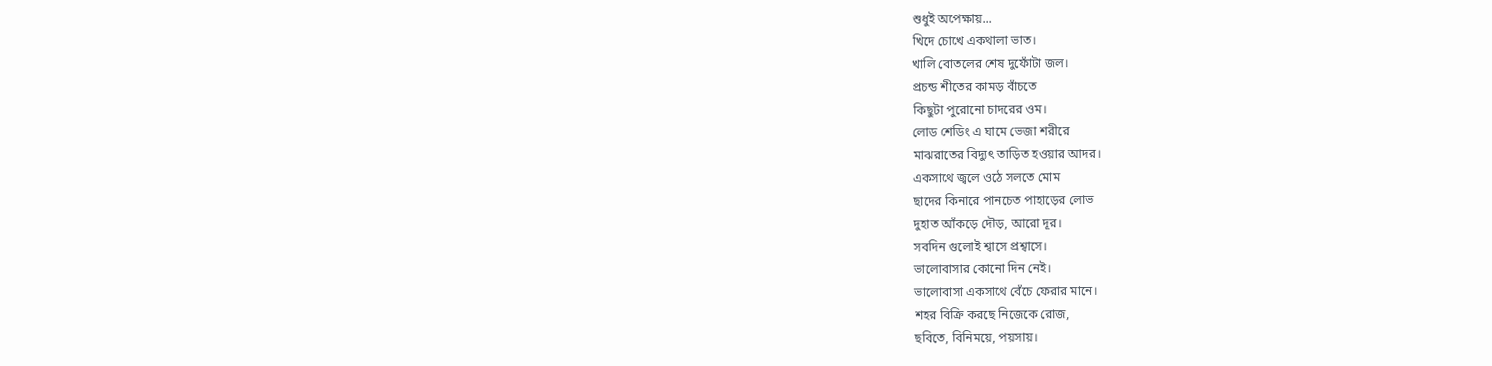শুধুই অপেক্ষায়...
খিদে চোখে একথালা ভাত।
খালি বোতলের শেষ দুফোঁটা জল।
প্রচন্ড শীতের কামড় বাঁচতে
কিছুটা পুরোনো চাদরের ওম।
লোড শেডিং এ ঘামে ভেজা শরীরে
মাঝরাতের বিদ্যুৎ তাড়িত হওয়ার আদর।
একসাথে জ্বলে ওঠে সলতে মোম
ছাদের কিনারে পানচেত পাহাড়ের লোভ
দুহাত আঁকড়ে দৌড়, আরো দূর।
সবদিন গুলোই শ্বাসে প্রশ্বাসে।
ভালোবাসার কোনো দিন নেই।
ভালোবাসা একসাথে বেঁচে ফেরার মানে।
শহর বিক্রি করছে নিজেকে রোজ,
ছবিতে, বিনিময়ে, পয়সায়।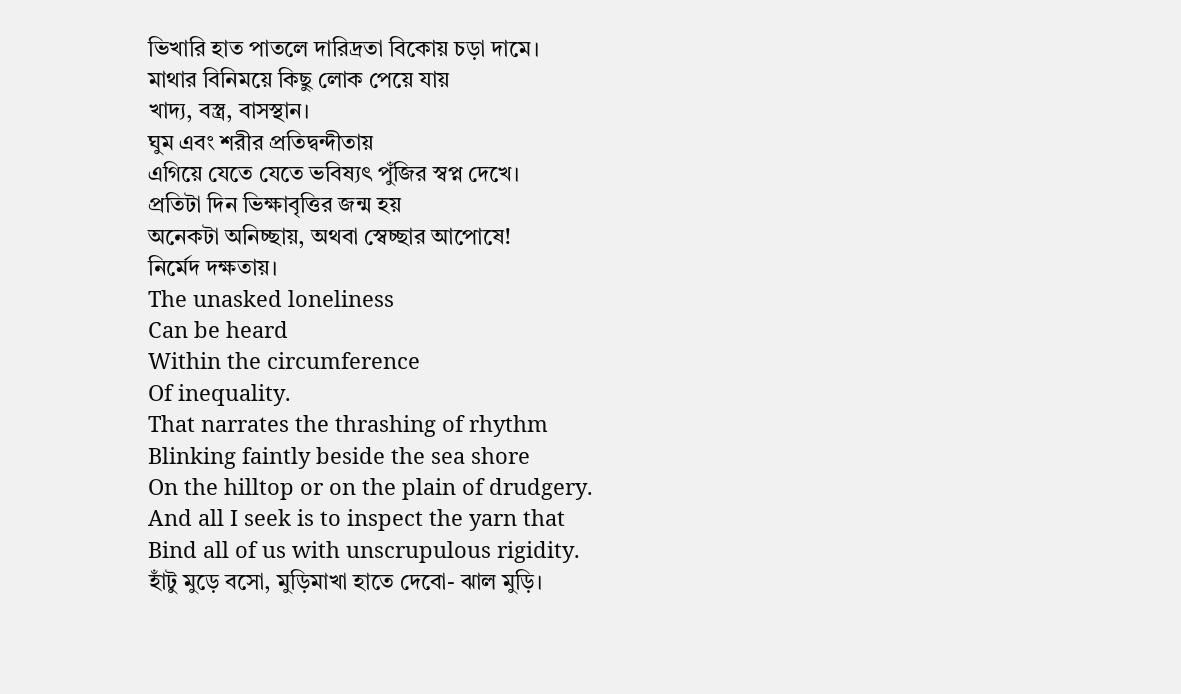ভিখারি হাত পাতলে দারিদ্রতা বিকোয় চড়া দামে।
মাথার বিনিময়ে কিছু লোক পেয়ে যায়
খাদ্য, বস্ত্র, বাসস্থান।
ঘুম এবং শরীর প্রতিদ্বন্দীতায়
এগিয়ে যেতে যেতে ভবিষ্যৎ পুঁজির স্বপ্ন দেখে।
প্রতিটা দিন ভিক্ষাবৃত্তির জন্ম হয়
অনেকটা অনিচ্ছায়, অথবা স্বেচ্ছার আপোষে!
নির্মেদ দক্ষতায়।
The unasked loneliness
Can be heard
Within the circumference
Of inequality.
That narrates the thrashing of rhythm
Blinking faintly beside the sea shore
On the hilltop or on the plain of drudgery.
And all I seek is to inspect the yarn that
Bind all of us with unscrupulous rigidity.
হাঁটু মুড়ে বসো, মুড়িমাখা হাতে দেবো- ঝাল মুড়ি।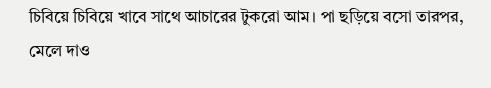চিবিয়ে চিবিয়ে খাবে সাথে আচারের টুকরো আম। পা ছড়িয়ে বসো তারপর, মেলে দাও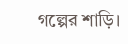গল্পের শাড়ি।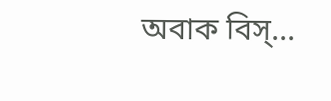অবাক বিস্...